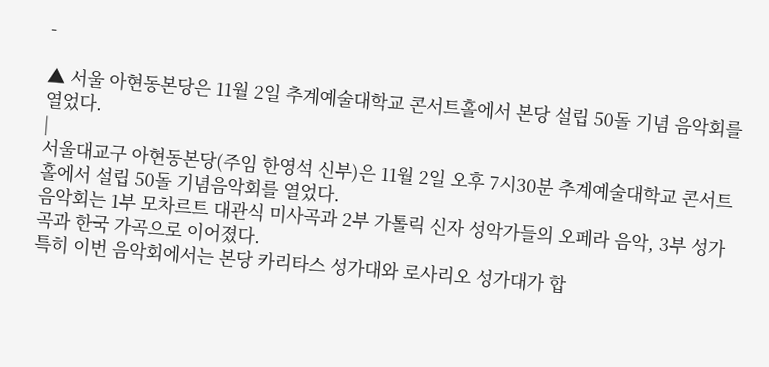-

▲ 서울 아현동본당은 11월 2일 추계예술대학교 콘서트홀에서 본당 설립 50돌 기념 음악회를 열었다.
|
서울대교구 아현동본당(주임 한영석 신부)은 11월 2일 오후 7시30분 추계예술대학교 콘서트홀에서 설립 50돌 기념음악회를 열었다.
음악회는 1부 모차르트 대관식 미사곡과 2부 가톨릭 신자 성악가들의 오페라 음악, 3부 성가곡과 한국 가곡으로 이어졌다.
특히 이번 음악회에서는 본당 카리타스 성가대와 로사리오 성가대가 합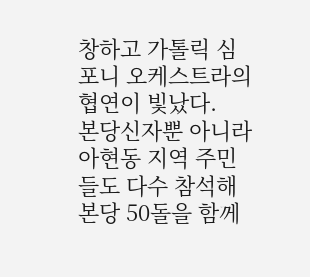창하고 가톨릭 심포니 오케스트라의 협연이 빛났다.
본당신자뿐 아니라 아현동 지역 주민들도 다수 참석해 본당 50돌을 함께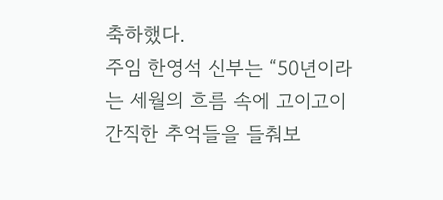축하했다.
주임 한영석 신부는 “50년이라는 세월의 흐름 속에 고이고이 간직한 추억들을 들춰보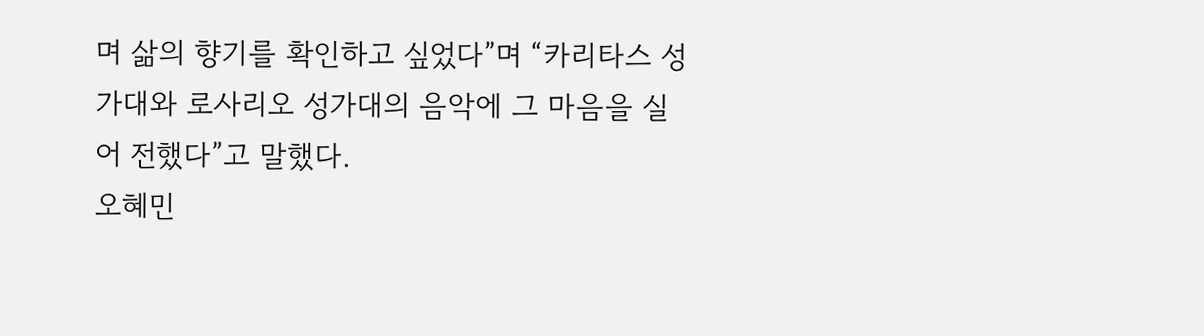며 삶의 향기를 확인하고 싶었다”며 “카리타스 성가대와 로사리오 성가대의 음악에 그 마음을 실어 전했다”고 말했다.
오혜민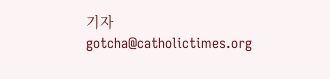기자
gotcha@catholictimes.org